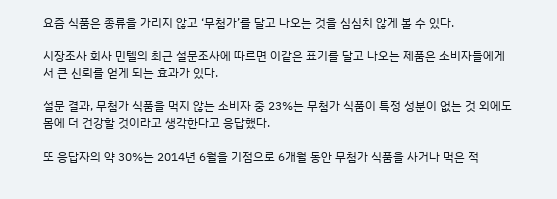요즘 식품은 종류을 가리지 않고 ‘무첨가’를 달고 나오는 것을 심심치 않게 볼 수 있다.

시장조사 회사 민텔의 최근 설문조사에 따르면 이같은 표기를 달고 나오는 제품은 소비자들에게서 큰 신뢰를 얻게 되는 효과가 있다.

설문 결과, 무첨가 식품을 먹지 않는 소비자 중 23%는 무첨가 식품이 특정 성분이 없는 것 외에도 몸에 더 건강할 것이라고 생각한다고 응답했다.

또 응답자의 약 30%는 2014년 6월을 기점으로 6개월 동안 무첨가 식품을 사거나 먹은 적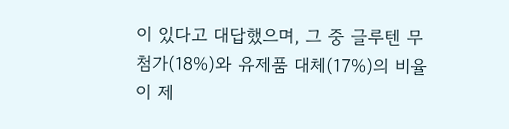이 있다고 대답했으며, 그 중 글루텐 무첨가(18%)와 유제품 대체(17%)의 비율이 제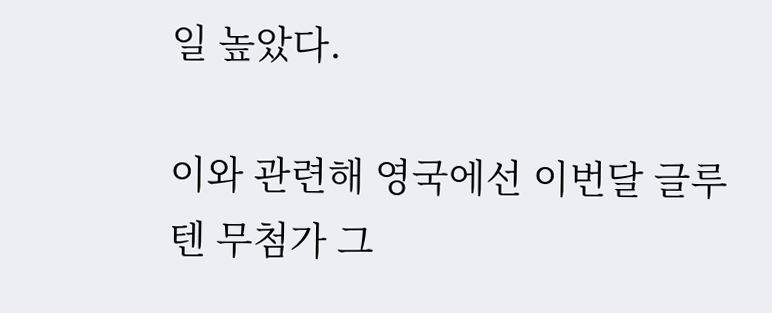일 높았다.

이와 관련해 영국에선 이번달 글루텐 무첨가 그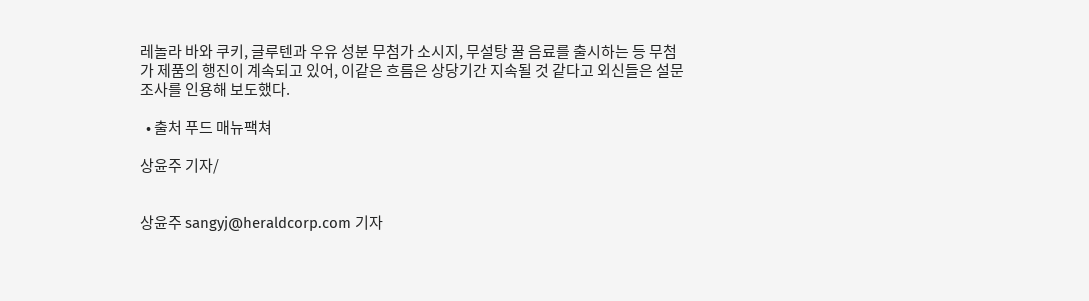레놀라 바와 쿠키, 글루텐과 우유 성분 무첨가 소시지, 무설탕 꿀 음료를 출시하는 등 무첨가 제품의 행진이 계속되고 있어, 이같은 흐름은 상당기간 지속될 것 같다고 외신들은 설문조사를 인용해 보도했다.

  • 출처 푸드 매뉴팩쳐

상윤주 기자/


상윤주 sangyj@heraldcorp.com 기자